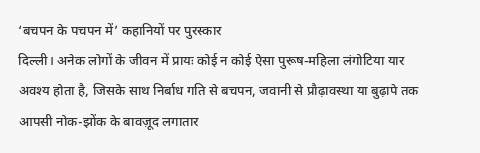‘बचपन के पचपन में’ कहानियों पर पुरस्कार
दिल्ली। अनेक लोगों के जीवन में प्रायः कोई न कोई ऐसा पुरूष-महिला लंगोटिया यार अवश्य होता है, जिसके साथ निर्बाध गति से बचपन, जवानी से प्रौढ़ावस्था या बुढ़ापे तक आपसी नोक-झोंक के बावज़ूद लगातार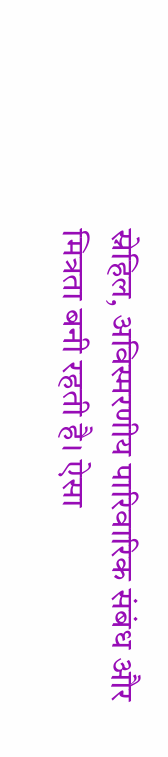स्नेहिल, अविस्मरणीय पारिवारिक संबंध और मित्रता बनी रहती है। ऐसा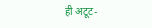ही अटूट-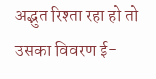अद्भुत रिश्ता रहा हो तो उसका विवरण ई-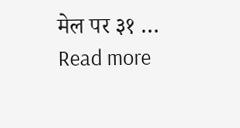मेल पर ३१ … Read more